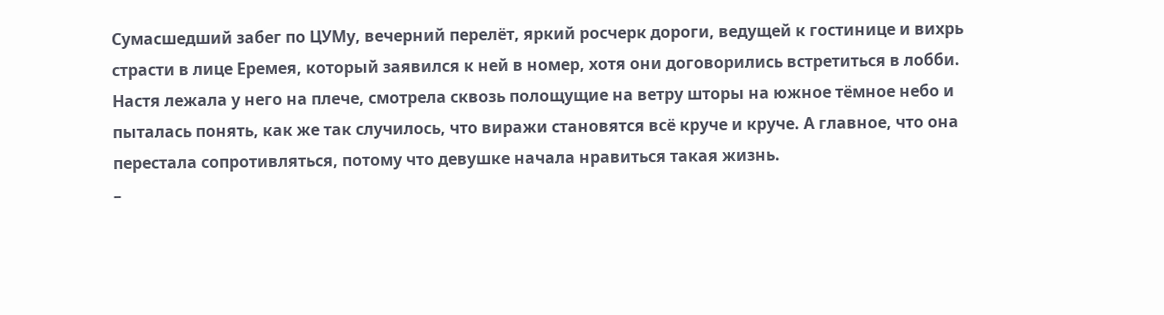Сумасшедший забег по ЦУМу, вечерний перелёт, яркий росчерк дороги, ведущей к гостинице и вихрь страсти в лице Еремея, который заявился к ней в номер, хотя они договорились встретиться в лобби. Настя лежала у него на плече, смотрела сквозь полощущие на ветру шторы на южное тёмное небо и пыталась понять, как же так случилось, что виражи становятся всё круче и круче. А главное, что она перестала сопротивляться, потому что девушке начала нравиться такая жизнь.
–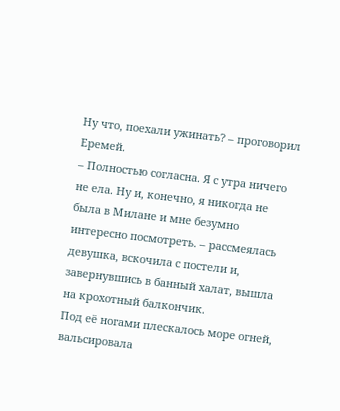Ну что, поехали ужинать? – проговорил Еремей.
– Полностью согласна. Я с утра ничего не ела. Ну и, конечно, я никогда не была в Милане и мне безумно интересно посмотреть. – рассмеялась девушка, вскочила с постели и, завернувшись в банный халат, вышла на крохотный балкончик.
Под её ногами плескалось море огней, вальсировала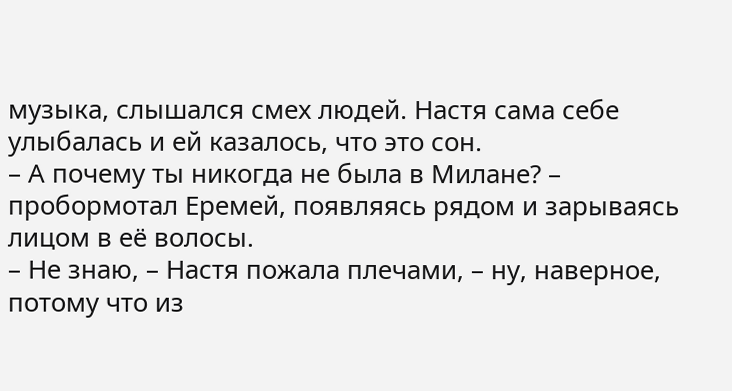музыка, слышался смех людей. Настя сама себе улыбалась и ей казалось, что это сон.
– А почему ты никогда не была в Милане? – пробормотал Еремей, появляясь рядом и зарываясь лицом в её волосы.
– Не знаю, – Настя пожала плечами, – ну, наверное, потому что из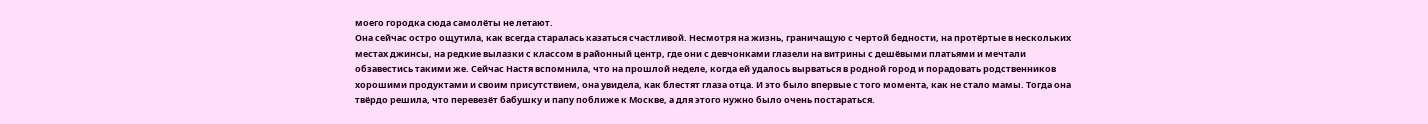моего городка сюда самолёты не летают.
Она сейчас остро ощутила, как всегда старалась казаться счастливой. Несмотря на жизнь, граничащую с чертой бедности, на протёртые в нескольких местах джинсы, на редкие вылазки с классом в районный центр, где они с девчонками глазели на витрины с дешёвыми платьями и мечтали обзавестись такими же. Сейчас Настя вспомнила, что на прошлой неделе, когда ей удалось вырваться в родной город и порадовать родственников хорошими продуктами и своим присутствием, она увидела, как блестят глаза отца. И это было впервые с того момента, как не стало мамы. Тогда она твёрдо решила, что перевезёт бабушку и папу поближе к Москве, а для этого нужно было очень постараться.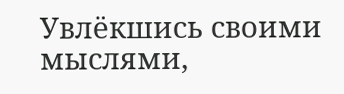Увлёкшись своими мыслями,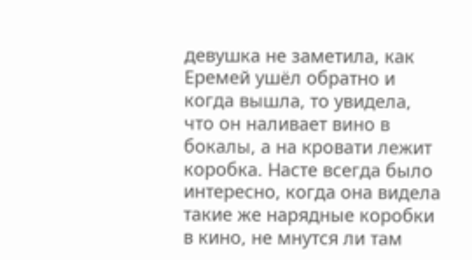девушка не заметила, как Еремей ушёл обратно и когда вышла, то увидела, что он наливает вино в бокалы, а на кровати лежит коробка. Насте всегда было интересно, когда она видела такие же нарядные коробки в кино, не мнутся ли там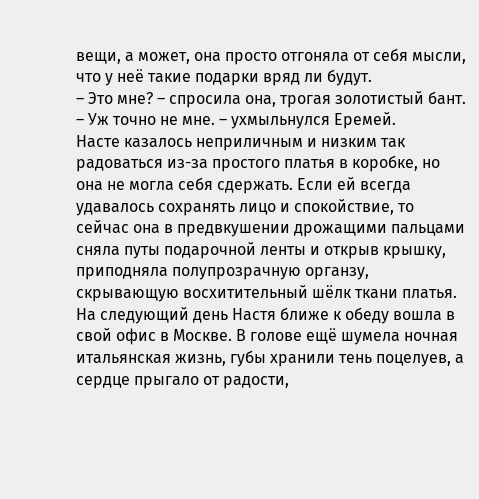вещи, а может, она просто отгоняла от себя мысли, что у неё такие подарки вряд ли будут.
– Это мне? – спросила она, трогая золотистый бант.
– Уж точно не мне. – ухмыльнулся Еремей.
Насте казалось неприличным и низким так радоваться из-за простого платья в коробке, но она не могла себя сдержать. Если ей всегда удавалось сохранять лицо и спокойствие, то сейчас она в предвкушении дрожащими пальцами сняла путы подарочной ленты и открыв крышку, приподняла полупрозрачную органзу, скрывающую восхитительный шёлк ткани платья.
На следующий день Настя ближе к обеду вошла в свой офис в Москве. В голове ещё шумела ночная итальянская жизнь, губы хранили тень поцелуев, а сердце прыгало от радости,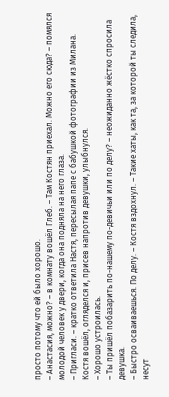просто потому что ей было хорошо.
– Анастасия, можно? – в комнату вошёл Глеб. – Там Костян приехал. Можно его сюда? – помялся молодой человек у двери, когда она подняла на него глаза.
– Пригласи. – кратко ответила Настя, пересылая папе с бабушкой фотографии из Милана.
Костя вошёл, огляделся и, присев напротив девушки, улыбнулся.
– Хорошо устроилась.
– Ты пришёл побазарить по-нашему по-девичьи или по делу? – неожиданно жёстко спросила девушка.
– Быстро осваиваешься. По делу. – Костя вздохнул. – Такие хаты, как та, за которой ты следила, несут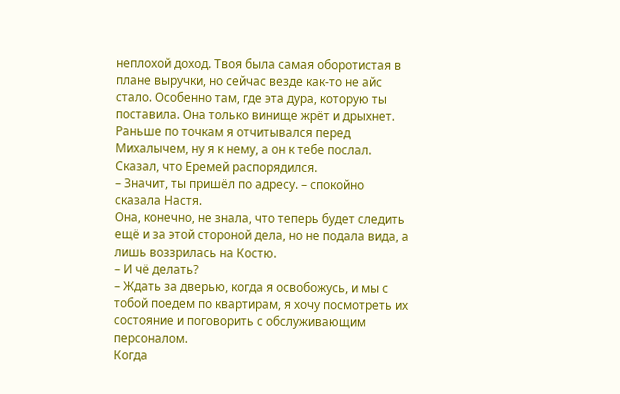неплохой доход. Твоя была самая оборотистая в плане выручки, но сейчас везде как-то не айс стало. Особенно там, где эта дура, которую ты поставила. Она только винище жрёт и дрыхнет. Раньше по точкам я отчитывался перед Михалычем, ну я к нему, а он к тебе послал. Сказал, что Еремей распорядился.
– Значит, ты пришёл по адресу. – спокойно сказала Настя.
Она, конечно, не знала, что теперь будет следить ещё и за этой стороной дела, но не подала вида, а лишь воззрилась на Костю.
– И чё делать?
– Ждать за дверью, когда я освобожусь, и мы с тобой поедем по квартирам, я хочу посмотреть их состояние и поговорить с обслуживающим персоналом.
Когда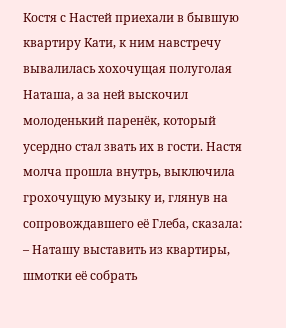Костя с Настей приехали в бывшую квартиру Кати, к ним навстречу вывалилась хохочущая полуголая Наташа, а за ней выскочил молоденький паренёк, который усердно стал звать их в гости. Настя молча прошла внутрь, выключила грохочущую музыку и, глянув на сопровождавшего её Глеба, сказала:
– Наташу выставить из квартиры, шмотки её собрать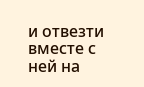и отвезти вместе с ней на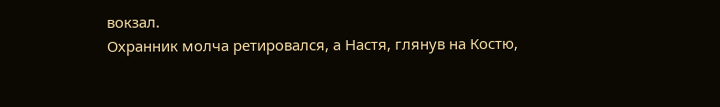вокзал.
Охранник молча ретировался, а Настя, глянув на Костю,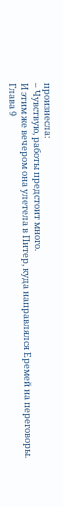произнесла:
– Чувствую, работы предстоит много.
И этим же вечером она улетела в Питер, куда направлялся Еремей на переговоры.
Глава 9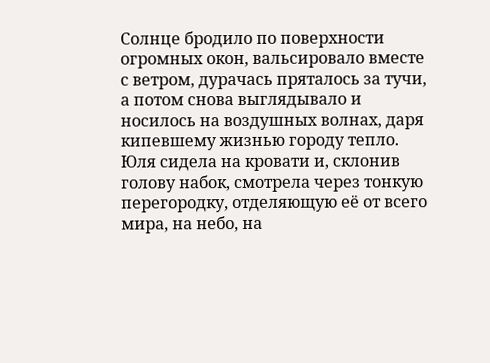Солнце бродило по поверхности огромных окон, вальсировало вместе с ветром, дурачась пряталось за тучи, а потом снова выглядывало и носилось на воздушных волнах, даря кипевшему жизнью городу тепло. Юля сидела на кровати и, склонив голову набок, смотрела через тонкую перегородку, отделяющую её от всего мира, на небо, на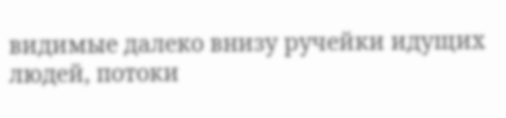видимые далеко внизу ручейки идущих людей, потоки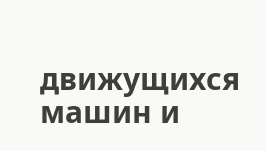движущихся машин и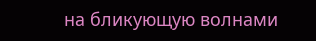на бликующую волнами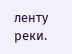ленту реки.